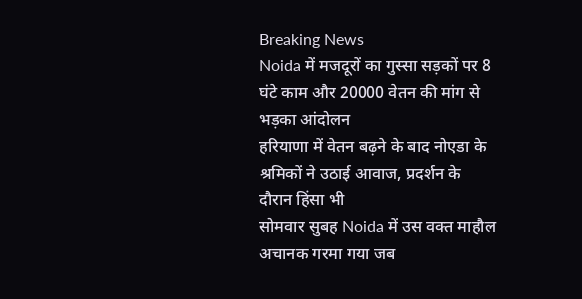Breaking News
Noida में मजदूरों का गुस्सा सड़कों पर 8 घंटे काम और 20000 वेतन की मांग से भड़का आंदोलन
हरियाणा में वेतन बढ़ने के बाद नोएडा के श्रमिकों ने उठाई आवाज, प्रदर्शन के दौरान हिंसा भी
सोमवार सुबह Noida में उस वक्त माहौल अचानक गरमा गया जब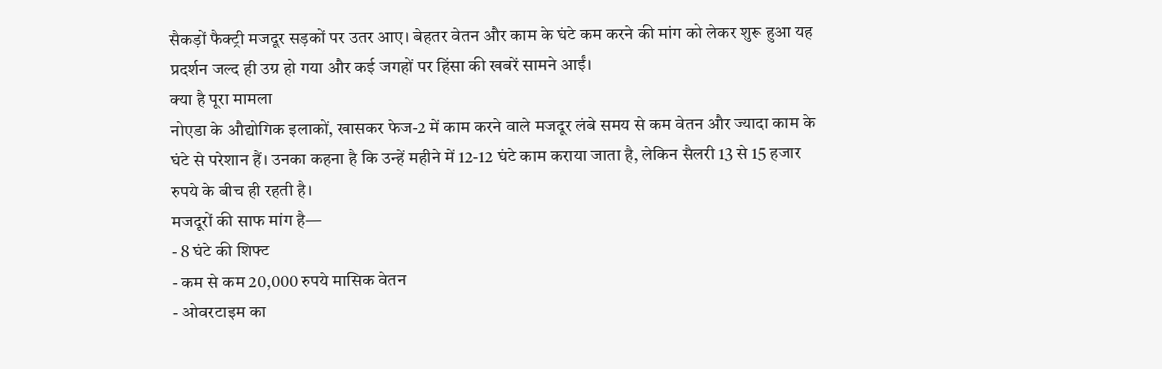सैकड़ों फैक्ट्री मजदूर सड़कों पर उतर आए। बेहतर वेतन और काम के घंटे कम करने की मांग को लेकर शुरू हुआ यह प्रदर्शन जल्द ही उग्र हो गया और कई जगहों पर हिंसा की खबरें सामने आईं।
क्या है पूरा मामला
नोएडा के औद्योगिक इलाकों, खासकर फेज-2 में काम करने वाले मजदूर लंबे समय से कम वेतन और ज्यादा काम के घंटे से परेशान हैं। उनका कहना है कि उन्हें महीने में 12-12 घंटे काम कराया जाता है, लेकिन सैलरी 13 से 15 हजार रुपये के बीच ही रहती है।
मजदूरों की साफ मांग है—
- 8 घंटे की शिफ्ट
- कम से कम 20,000 रुपये मासिक वेतन
- ओवरटाइम का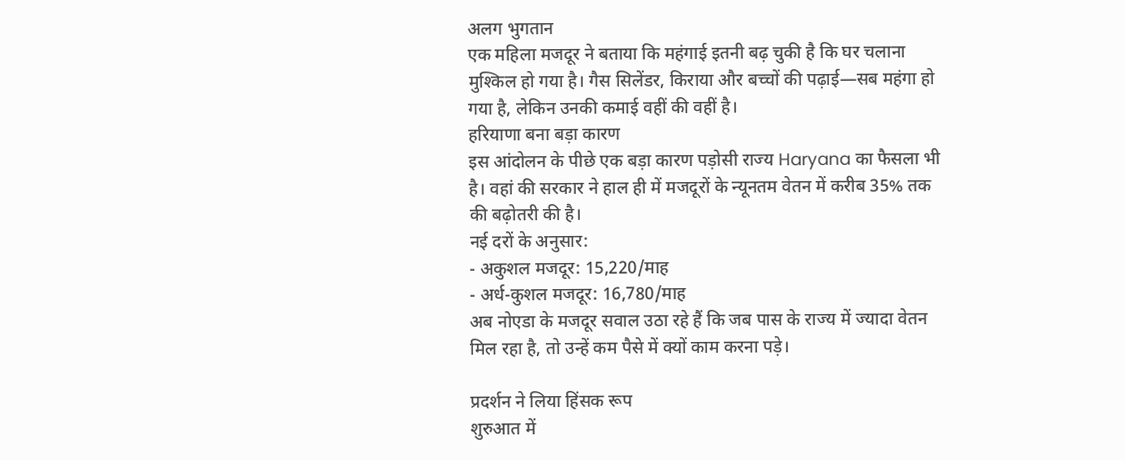अलग भुगतान
एक महिला मजदूर ने बताया कि महंगाई इतनी बढ़ चुकी है कि घर चलाना मुश्किल हो गया है। गैस सिलेंडर, किराया और बच्चों की पढ़ाई—सब महंगा हो गया है, लेकिन उनकी कमाई वहीं की वहीं है।
हरियाणा बना बड़ा कारण
इस आंदोलन के पीछे एक बड़ा कारण पड़ोसी राज्य Haryana का फैसला भी है। वहां की सरकार ने हाल ही में मजदूरों के न्यूनतम वेतन में करीब 35% तक की बढ़ोतरी की है।
नई दरों के अनुसार:
- अकुशल मजदूर: 15,220/माह
- अर्ध-कुशल मजदूर: 16,780/माह
अब नोएडा के मजदूर सवाल उठा रहे हैं कि जब पास के राज्य में ज्यादा वेतन मिल रहा है, तो उन्हें कम पैसे में क्यों काम करना पड़े।

प्रदर्शन ने लिया हिंसक रूप
शुरुआत में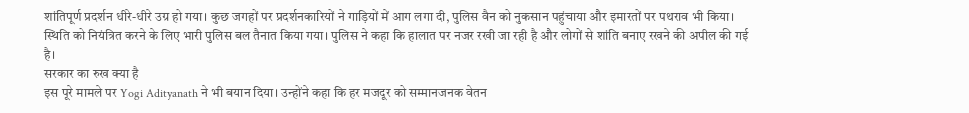शांतिपूर्ण प्रदर्शन धीरे-धीरे उग्र हो गया। कुछ जगहों पर प्रदर्शनकारियों ने गाड़ियों में आग लगा दी, पुलिस वैन को नुकसान पहुंचाया और इमारतों पर पथराव भी किया।
स्थिति को नियंत्रित करने के लिए भारी पुलिस बल तैनात किया गया। पुलिस ने कहा कि हालात पर नजर रखी जा रही है और लोगों से शांति बनाए रखने की अपील की गई है।
सरकार का रुख क्या है
इस पूरे मामले पर Yogi Adityanath ने भी बयान दिया। उन्होंने कहा कि हर मजदूर को सम्मानजनक वेतन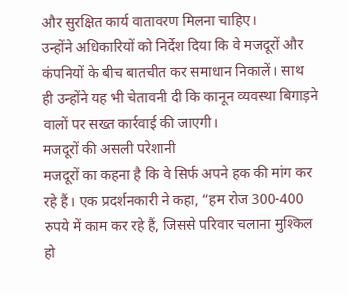और सुरक्षित कार्य वातावरण मिलना चाहिए।
उन्होंने अधिकारियों को निर्देश दिया कि वे मजदूरों और कंपनियों के बीच बातचीत कर समाधान निकालें। साथ ही उन्होंने यह भी चेतावनी दी कि कानून व्यवस्था बिगाड़ने वालों पर सख्त कार्रवाई की जाएगी।
मजदूरों की असली परेशानी
मजदूरों का कहना है कि वे सिर्फ अपने हक की मांग कर रहे हैं। एक प्रदर्शनकारी ने कहा, “हम रोज 300-400 रुपये में काम कर रहे हैं, जिससे परिवार चलाना मुश्किल हो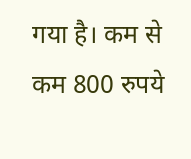गया है। कम से कम 800 रुपये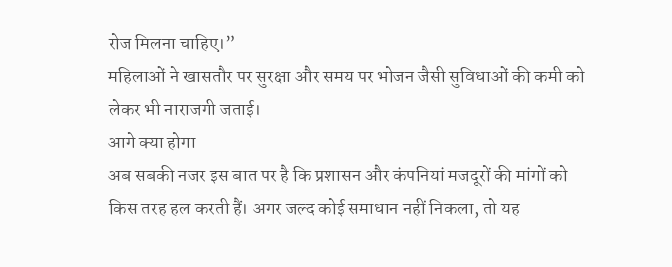रोज मिलना चाहिए।”
महिलाओं ने खासतौर पर सुरक्षा और समय पर भोजन जैसी सुविधाओं की कमी को लेकर भी नाराजगी जताई।
आगे क्या होगा
अब सबकी नजर इस बात पर है कि प्रशासन और कंपनियां मजदूरों की मांगों को किस तरह हल करती हैं। अगर जल्द कोई समाधान नहीं निकला, तो यह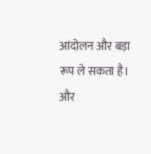आंदोलन और बड़ा रूप ले सकता है।
और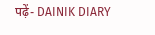पढ़ें- DAINIK DIARY